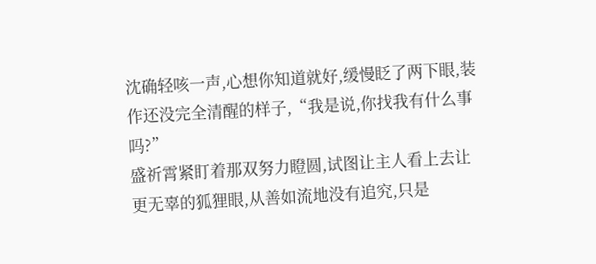沈确轻咳一声,心想你知道就好,缓慢眨了两下眼,装作还没完全清醒的样子,“我是说,你找我有什么事吗?”
盛祈霄紧盯着那双努力瞪圆,试图让主人看上去让更无辜的狐狸眼,从善如流地没有追究,只是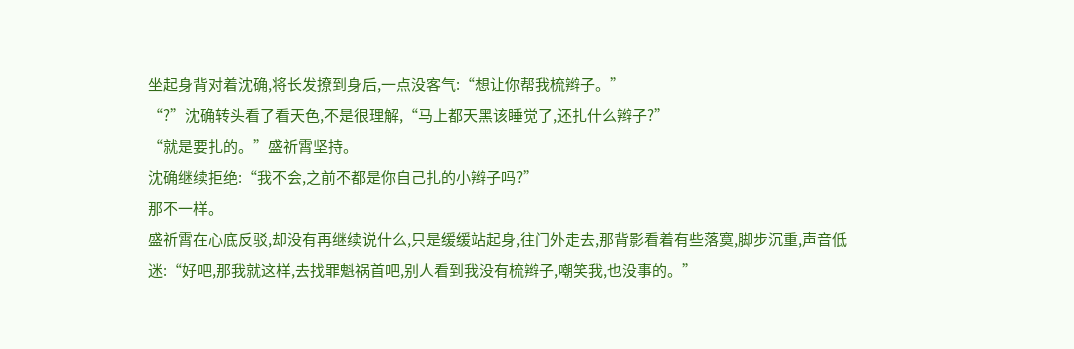坐起身背对着沈确,将长发撩到身后,一点没客气:“想让你帮我梳辫子。”
“?”沈确转头看了看天色,不是很理解,“马上都天黑该睡觉了,还扎什么辫子?”
“就是要扎的。”盛祈霄坚持。
沈确继续拒绝:“我不会,之前不都是你自己扎的小辫子吗?”
那不一样。
盛祈霄在心底反驳,却没有再继续说什么,只是缓缓站起身,往门外走去,那背影看着有些落寞,脚步沉重,声音低迷:“好吧,那我就这样,去找罪魁祸首吧,别人看到我没有梳辫子,嘲笑我,也没事的。”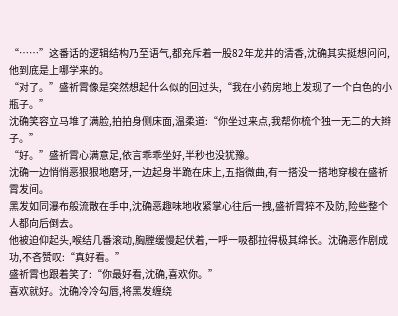“……”这番话的逻辑结构乃至语气,都充斥着一股82年龙井的清香,沈确其实挺想问问,他到底是上哪学来的。
“对了。”盛祈霄像是突然想起什么似的回过头,“我在小药房地上发现了一个白色的小瓶子。”
沈确笑容立马堆了满脸,拍拍身侧床面,温柔道:“你坐过来点,我帮你梳个独一无二的大辫子。”
“好。”盛祈霄心满意足,依言乖乖坐好,半秒也没犹豫。
沈确一边悄悄恶狠狠地磨牙,一边起身半跪在床上,五指微曲,有一搭没一搭地穿梭在盛祈霄发间。
黑发如同瀑布般流散在手中,沈确恶趣味地收紧掌心往后一拽,盛祈霄猝不及防,险些整个人都向后倒去。
他被迫仰起头,喉结几番滚动,胸膛缓慢起伏着,一呼一吸都拉得极其绵长。沈确恶作剧成功,不吝赞叹:“真好看。”
盛祈霄也跟着笑了:“你最好看,沈确,喜欢你。”
喜欢就好。沈确冷冷勾唇,将黑发缠绕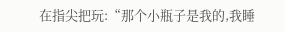在指尖把玩:“那个小瓶子是我的,我睡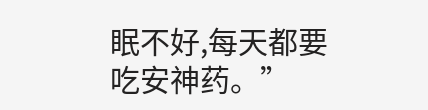眠不好,每天都要吃安神药。”